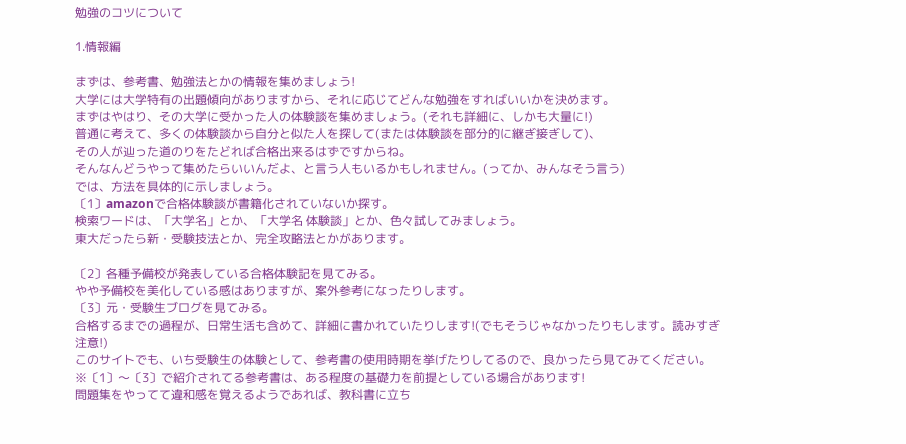勉強のコツについて

1.情報編

まずは、参考書、勉強法とかの情報を集めましょう!
大学には大学特有の出題傾向がありますから、それに応じてどんな勉強をすればいいかを決めます。
まずはやはり、その大学に受かった人の体験談を集めましょう。(それも詳細に、しかも大量に!)
普通に考えて、多くの体験談から自分と似た人を探して(または体験談を部分的に継ぎ接ぎして)、
その人が辿った道のりをたどれば合格出来るはずですからね。
そんなんどうやって集めたらいいんだよ、と言う人もいるかもしれません。(ってか、みんなそう言う)
では、方法を具体的に示しましょう。
〔1〕amazonで合格体験談が書籍化されていないか探す。
検索ワードは、「大学名」とか、「大学名 体験談」とか、色々試してみましょう。
東大だったら新・受験技法とか、完全攻略法とかがあります。

〔2〕各種予備校が発表している合格体験記を見てみる。
やや予備校を美化している感はありますが、案外参考になったりします。
〔3〕元・受験生ブログを見てみる。
合格するまでの過程が、日常生活も含めて、詳細に書かれていたりします!(でもそうじゃなかったりもします。読みすぎ注意!)
このサイトでも、いち受験生の体験として、参考書の使用時期を挙げたりしてるので、良かったら見てみてください。
※〔1〕〜〔3〕で紹介されてる参考書は、ある程度の基礎力を前提としている場合があります!
問題集をやってて違和感を覚えるようであれば、教科書に立ち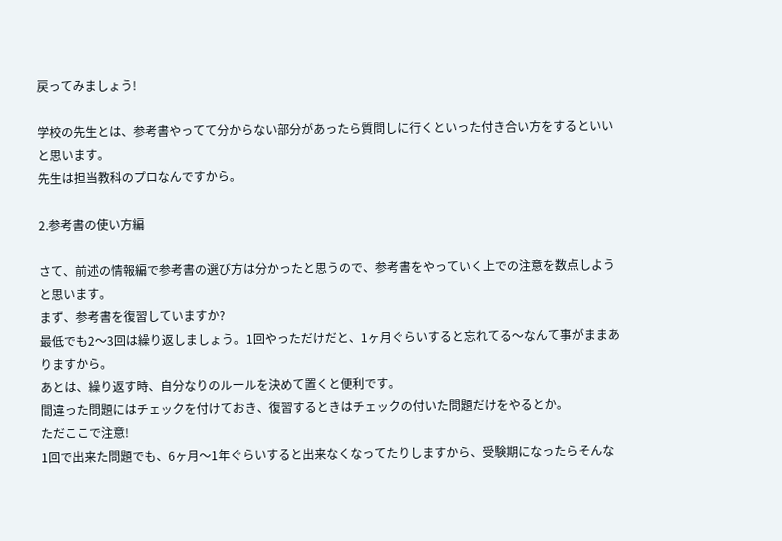戻ってみましょう!

学校の先生とは、参考書やってて分からない部分があったら質問しに行くといった付き合い方をするといいと思います。
先生は担当教科のプロなんですから。

2.参考書の使い方編

さて、前述の情報編で参考書の選び方は分かったと思うので、参考書をやっていく上での注意を数点しようと思います。
まず、参考書を復習していますか?
最低でも2〜3回は繰り返しましょう。1回やっただけだと、1ヶ月ぐらいすると忘れてる〜なんて事がままありますから。
あとは、繰り返す時、自分なりのルールを決めて置くと便利です。
間違った問題にはチェックを付けておき、復習するときはチェックの付いた問題だけをやるとか。
ただここで注意!
1回で出来た問題でも、6ヶ月〜1年ぐらいすると出来なくなってたりしますから、受験期になったらそんな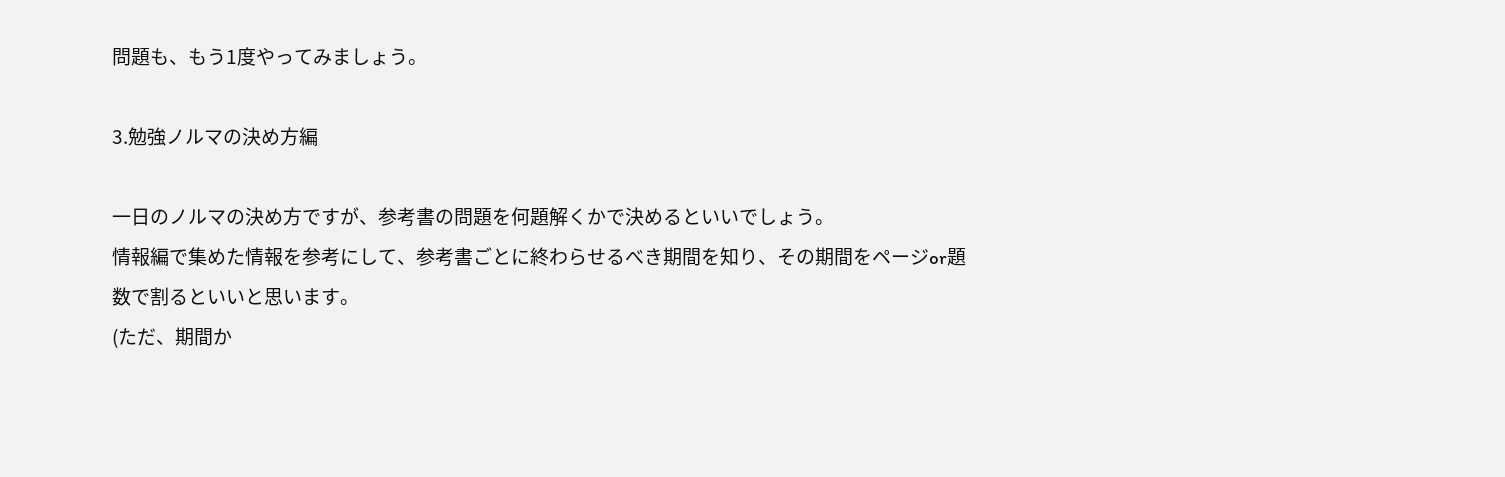問題も、もう1度やってみましょう。

3.勉強ノルマの決め方編

一日のノルマの決め方ですが、参考書の問題を何題解くかで決めるといいでしょう。
情報編で集めた情報を参考にして、参考書ごとに終わらせるべき期間を知り、その期間をページor題数で割るといいと思います。
(ただ、期間か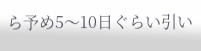ら予め5〜10日ぐらい引い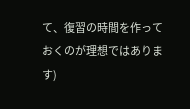て、復習の時間を作っておくのが理想ではあります)